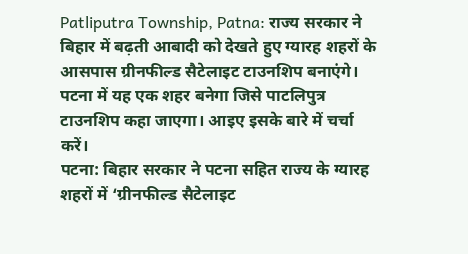Patliputra Township, Patna: राज्य सरकार ने बिहार में बढ़ती आबादी को देखते हुए ग्यारह शहरों के आसपास ग्रीनफील्ड सैटेलाइट टाउनशिप बनाएंगे। पटना में यह एक शहर बनेगा जिसे पाटलिपुत्र टाउनशिप कहा जाएगा। आइए इसके बारे में चर्चा करें।
पटना: बिहार सरकार ने पटना सहित राज्य के ग्यारह शहरों में ‘ग्रीनफील्ड सैटेलाइट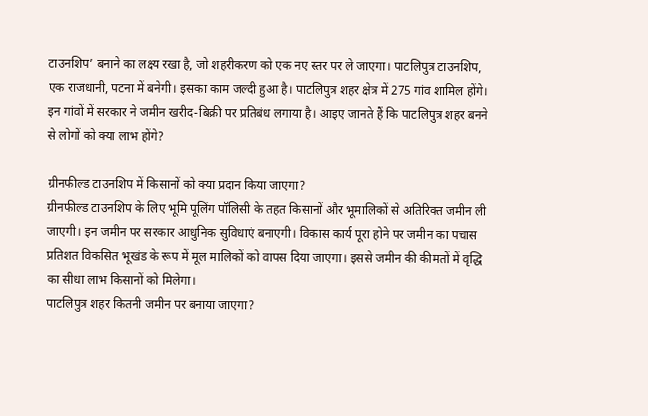टाउनशिप’ बनाने का लक्ष्य रखा है, जो शहरीकरण को एक नए स्तर पर ले जाएगा। पाटलिपुत्र टाउनशिप, एक राजधानी, पटना में बनेगी। इसका काम जल्दी हुआ है। पाटलिपुत्र शहर क्षेत्र में 275 गांव शामिल होंगे। इन गांवों में सरकार ने जमीन खरीद-बिक्री पर प्रतिबंध लगाया है। आइए जानते हैं कि पाटलिपुत्र शहर बनने से लोगों को क्या लाभ होंगे?

ग्रीनफील्ड टाउनशिप में किसानों को क्या प्रदान किया जाएगा?
ग्रीनफील्ड टाउनशिप के लिए भूमि पूलिंग पॉलिसी के तहत किसानों और भूमालिकों से अतिरिक्त जमीन ली जाएगी। इन जमीन पर सरकार आधुनिक सुविधाएं बनाएगी। विकास कार्य पूरा होने पर जमीन का पचास प्रतिशत विकसित भूखंड के रूप में मूल मालिकों को वापस दिया जाएगा। इससे जमीन की कीमतों में वृद्धि का सीधा लाभ किसानों को मिलेगा।
पाटलिपुत्र शहर कितनी जमीन पर बनाया जाएगा?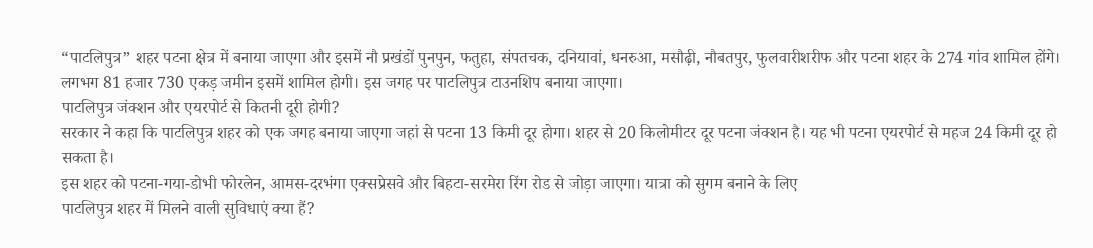“पाटलिपुत्र” शहर पटना क्षेत्र में बनाया जाएगा और इसमें नौ प्रखंडों पुनपुन, फतुहा, संपतचक, दनियावां, धनरुआ, मसौढ़ी, नौबतपुर, फुलवारीशरीफ और पटना शहर के 274 गांव शामिल होंगे। लगभग 81 हजार 730 एकड़ जमीन इसमें शामिल होगी। इस जगह पर पाटलिपुत्र टाउनशिप बनाया जाएगा।
पाटलिपुत्र जंक्शन और एयरपोर्ट से कितनी दूरी होगी?
सरकार ने कहा कि पाटलिपुत्र शहर को एक जगह बनाया जाएगा जहां से पटना 13 किमी दूर होगा। शहर से 20 किलोमीटर दूर पटना जंक्शन है। यह भी पटना एयरपोर्ट से महज 24 किमी दूर हो सकता है।
इस शहर को पटना-गया-डोभी फोरलेन, आमस-दरभंगा एक्सप्रेसवे और बिहटा-सरमेरा रिंग रोड से जोड़ा जाएगा। यात्रा को सुगम बनाने के लिए
पाटलिपुत्र शहर में मिलने वाली सुविधाएं क्या हैं?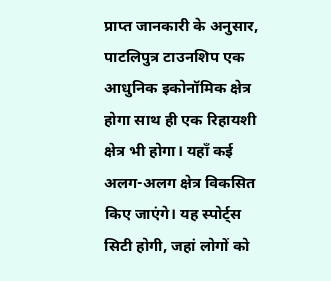प्राप्त जानकारी के अनुसार, पाटलिपुत्र टाउनशिप एक आधुनिक इकोनॉमिक क्षेत्र होगा साथ ही एक रिहायशी क्षेत्र भी होगा। यहाँ कई अलग-अलग क्षेत्र विकसित किए जाएंगे। यह स्पोर्ट्स सिटी होगी, जहां लोगों को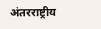अंतरराष्ट्रीय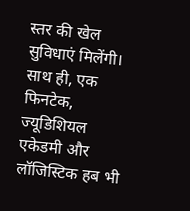स्तर की खेल सुविधाएं मिलेंगी। साथ ही, एक फिनटेक, ज्यूडिशियल एकेडमी और लॉजिस्टिक हब भी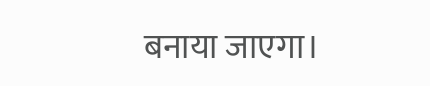बनाया जाएगा।